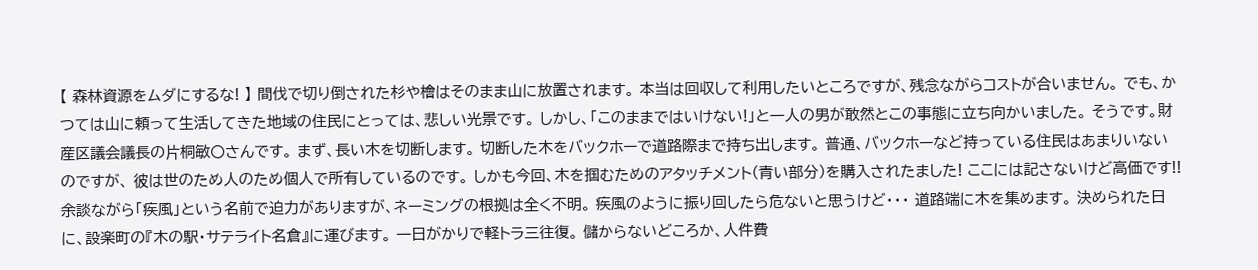【 森林資源をムダにするな! 】 間伐で切り倒された杉や檜はそのまま山に放置されます。 本当は回収して利用したいところですが、残念ながらコストが合いません。 でも、かつては山に頼って生活してきた地域の住民にとっては、悲しい光景です。 しかし、「このままではいけない!」と一人の男が敢然とこの事態に立ち向かいました。 そうです。財産区議会議長の片桐敏〇さんです。 まず、長い木を切断します。 切断した木をバックホーで道路際まで持ち出します。 普通、バックホーなど持っている住民はあまりいないのですが、 彼は世のため人のため個人で所有しているのです。 しかも今回、木を掴むためのアタッチメント(青い部分)を購入されたました! ここには記さないけど高価です!! 余談ながら「疾風」という名前で迫力がありますが、ネーミングの根拠は全く不明。 疾風のように振り回したら危ないと思うけど・・・ 道路端に木を集めます。 決められた日に、設楽町の『木の駅・サテライト名倉』に運びます。 一日がかりで軽トラ三往復。 儲からないどころか、人件費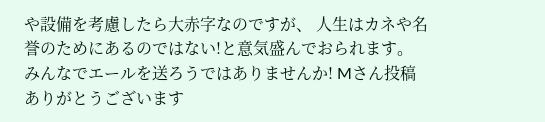や設備を考慮したら大赤字なのですが、 人生はカネや名誉のためにあるのではない!と意気盛んでおられます。 みんなでエールを送ろうではありませんか! Mさん投稿ありがとうございます